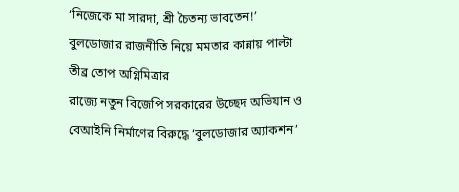‘নিজেকে মা সারদা, শ্রী চৈতন্য ভাবতেন!’ বুলডোজার রাজনীতি নিয়ে মমতার কান্নায় পাল্টা তীব্র তোপ অগ্নিমিত্রার
রাজ্যে নতুন বিজেপি সরকারের উচ্ছেদ অভিযান ও বেআইনি নির্মাণের বিরুদ্ধে ‘বুলডোজার অ্যাকশন’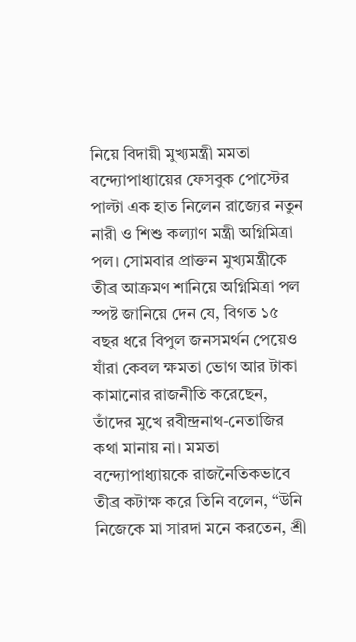নিয়ে বিদায়ী মুখ্যমন্ত্রী মমতা বন্দ্যোপাধ্যায়ের ফেসবুক পোস্টের পাল্টা এক হাত নিলেন রাজ্যের নতুন নারী ও শিশু কল্যাণ মন্ত্রী অগ্নিমিত্রা পল। সোমবার প্রাক্তন মুখ্যমন্ত্রীকে তীব্র আক্রমণ শানিয়ে অগ্নিমিত্রা পল স্পষ্ট জানিয়ে দেন যে, বিগত ১৫ বছর ধরে বিপুল জনসমর্থন পেয়েও যাঁরা কেবল ক্ষমতা ভোগ আর টাকা কামানোর রাজনীতি করেছেন, তাঁদের মুখে রবীন্দ্রনাথ-নেতাজির কথা মানায় না। মমতা বন্দ্যোপাধ্যায়কে রাজনৈতিকভাবে তীব্র কটাক্ষ করে তিনি বলেন, “উনি নিজেকে মা সারদা মনে করতেন, শ্রী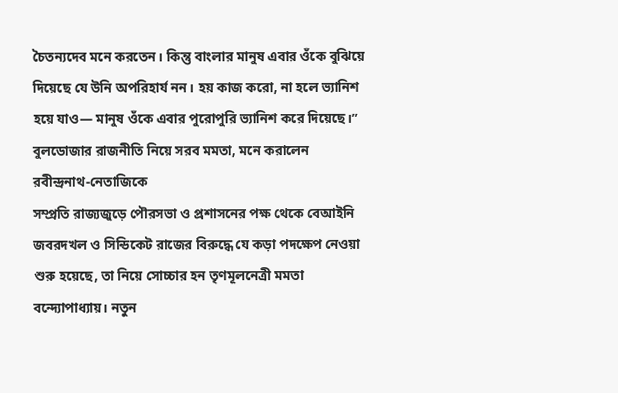চৈতন্যদেব মনে করতেন। কিন্তু বাংলার মানুষ এবার ওঁকে বুঝিয়ে দিয়েছে যে উনি অপরিহার্য নন। হয় কাজ করো, না হলে ভ্যানিশ হয়ে যাও— মানুষ ওঁকে এবার পুরোপুরি ভ্যানিশ করে দিয়েছে।”
বুলডোজার রাজনীতি নিয়ে সরব মমতা, মনে করালেন রবীন্দ্রনাথ-নেতাজিকে
সম্প্রতি রাজ্যজুড়ে পৌরসভা ও প্রশাসনের পক্ষ থেকে বেআইনি জবরদখল ও সিন্ডিকেট রাজের বিরুদ্ধে যে কড়া পদক্ষেপ নেওয়া শুরু হয়েছে, তা নিয়ে সোচ্চার হন তৃণমূলনেত্রী মমতা বন্দ্যোপাধ্যায়। নতুন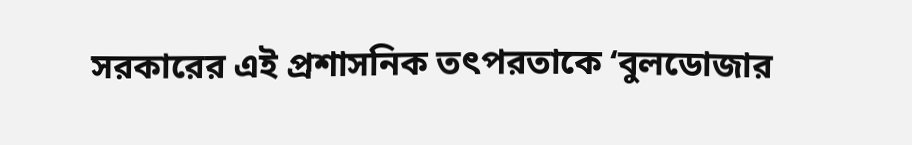সরকারের এই প্রশাসনিক তৎপরতাকে ‘বুলডোজার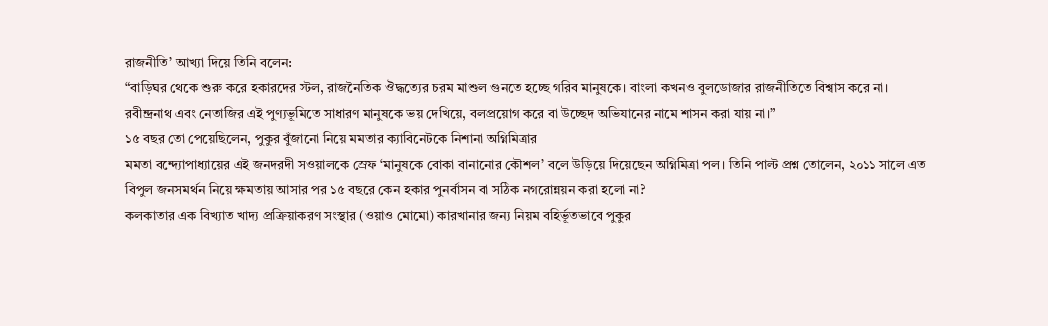রাজনীতি’ আখ্যা দিয়ে তিনি বলেন:
“বাড়িঘর থেকে শুরু করে হকারদের স্টল, রাজনৈতিক ঔদ্ধত্যের চরম মাশুল গুনতে হচ্ছে গরিব মানুষকে। বাংলা কখনও বুলডোজার রাজনীতিতে বিশ্বাস করে না। রবীন্দ্রনাথ এবং নেতাজির এই পুণ্যভূমিতে সাধারণ মানুষকে ভয় দেখিয়ে, বলপ্রয়োগ করে বা উচ্ছেদ অভিযানের নামে শাসন করা যায় না।”
১৫ বছর তো পেয়েছিলেন, পুকুর বুঁজানো নিয়ে মমতার ক্যাবিনেটকে নিশানা অগ্নিমিত্রার
মমতা বন্দ্যোপাধ্যায়ের এই জনদরদী সওয়ালকে স্রেফ ‘মানুষকে বোকা বানানোর কৌশল’ বলে উড়িয়ে দিয়েছেন অগ্নিমিত্রা পল। তিনি পাল্ট প্রশ্ন তোলেন, ২০১১ সালে এত বিপুল জনসমর্থন নিয়ে ক্ষমতায় আসার পর ১৫ বছরে কেন হকার পুনর্বাসন বা সঠিক নগরোন্নয়ন করা হলো না?
কলকাতার এক বিখ্যাত খাদ্য প্রক্রিয়াকরণ সংস্থার (ওয়াও মোমো) কারখানার জন্য নিয়ম বহির্ভূতভাবে পুকুর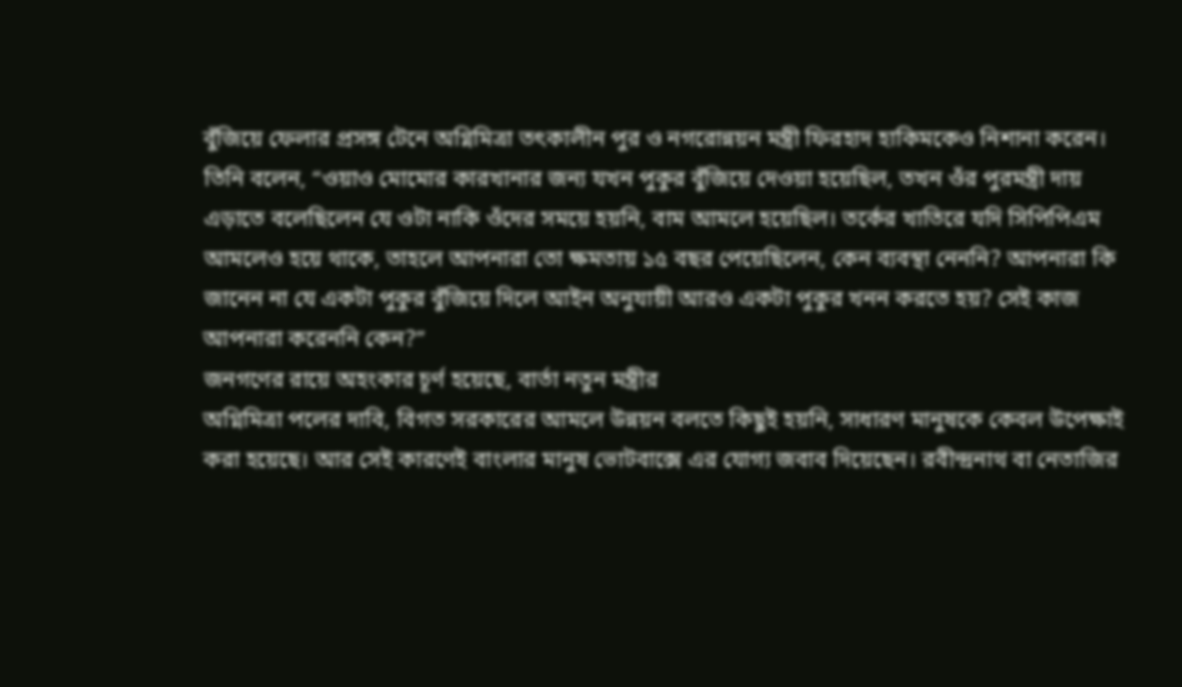বুঁজিয়ে ফেলার প্রসঙ্গ টেনে অগ্নিমিত্রা তৎকালীন পুর ও নগরোন্নয়ন মন্ত্রী ফিরহাদ হাকিমকেও নিশানা করেন। তিনি বলেন, “ওয়াও মোমোর কারখানার জন্য যখন পুকুর বুঁজিয়ে দেওয়া হয়েছিল, তখন ওঁর পুরমন্ত্রী দায় এড়াতে বলেছিলেন যে ওটা নাকি ওঁদের সময়ে হয়নি, বাম আমলে হয়েছিল। তর্কের খাতিরে যদি সিপিপিএম আমলেও হয়ে থাকে, তাহলে আপনারা তো ক্ষমতায় ১৫ বছর পেয়েছিলেন, কেন ব্যবস্থা নেননি? আপনারা কি জানেন না যে একটা পুকুর বুঁজিয়ে দিলে আইন অনুযায়ী আরও একটা পুকুর খনন করতে হয়? সেই কাজ আপনারা করেননি কেন?”
জনগণের রায়ে অহংকার চূর্ণ হয়েছে, বার্তা নতুন মন্ত্রীর
অগ্নিমিত্রা পলের দাবি, বিগত সরকারের আমলে উন্নয়ন বলতে কিছুই হয়নি, সাধারণ মানুষকে কেবল উপেক্ষাই করা হয়েছে। আর সেই কারণেই বাংলার মানুষ ভোটবাক্সে এর যোগ্য জবাব দিয়েছেন। রবীন্দ্রনাথ বা নেতাজির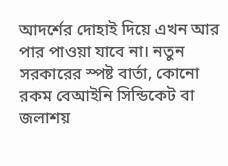আদর্শের দোহাই দিয়ে এখন আর পার পাওয়া যাবে না। নতুন সরকারের স্পষ্ট বার্তা, কোনো রকম বেআইনি সিন্ডিকেট বা জলাশয়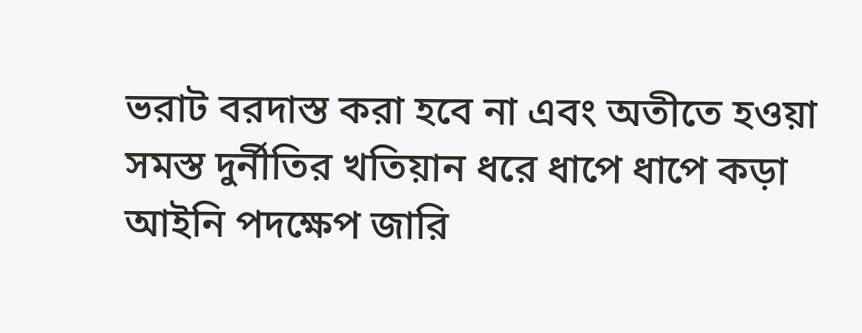ভরাট বরদাস্ত করা হবে না এবং অতীতে হওয়া সমস্ত দুর্নীতির খতিয়ান ধরে ধাপে ধাপে কড়া আইনি পদক্ষেপ জারি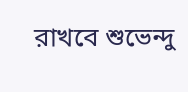রাখবে শুভেন্দু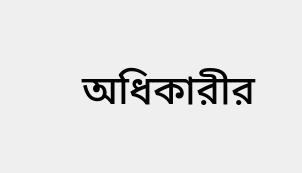অধিকারীর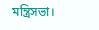মন্ত্রিসভা।